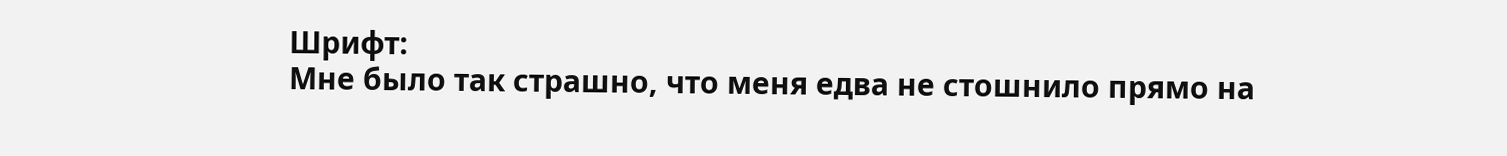Шрифт:
Мне было так страшно, что меня едва не стошнило прямо на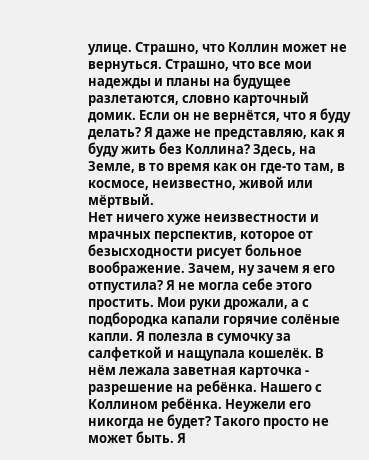улице. Страшно, что Коллин может не вернуться. Страшно, что все мои надежды и планы на будущее разлетаются, словно карточный домик. Если он не вернётся, что я буду делать? Я даже не представляю, как я буду жить без Коллина? Здесь, на Земле, в то время как он где-то там, в космосе, неизвестно, живой или мёртвый.
Нет ничего хуже неизвестности и мрачных перспектив, которое от безысходности рисует больное воображение. Зачем, ну зачем я его отпустила? Я не могла себе этого простить. Мои руки дрожали, а с подбородка капали горячие солёные капли. Я полезла в сумочку за салфеткой и нащупала кошелёк. В нём лежала заветная карточка - разрешение на ребёнка. Нашего с Коллином ребёнка. Неужели его никогда не будет? Такого просто не может быть. Я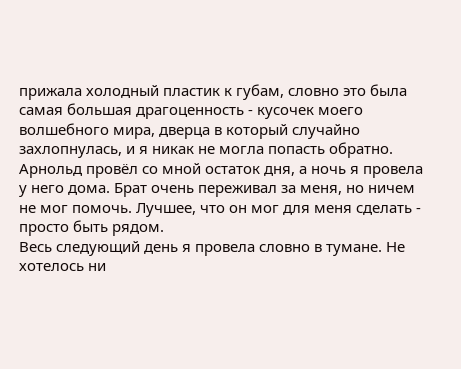прижала холодный пластик к губам, словно это была самая большая драгоценность - кусочек моего волшебного мира, дверца в который случайно захлопнулась, и я никак не могла попасть обратно.
Арнольд провёл со мной остаток дня, а ночь я провела у него дома. Брат очень переживал за меня, но ничем не мог помочь. Лучшее, что он мог для меня сделать - просто быть рядом.
Весь следующий день я провела словно в тумане. Не хотелось ни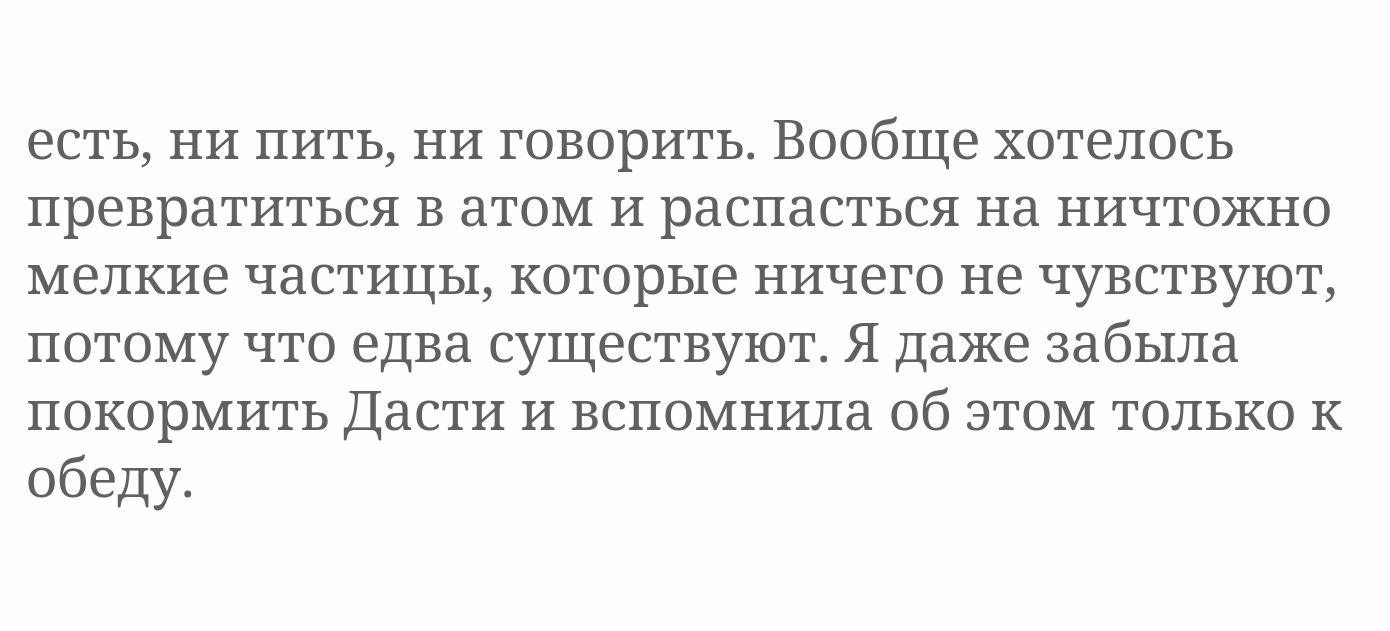есть, ни пить, ни говорить. Вообще хотелось превратиться в атом и распасться на ничтожно мелкие частицы, которые ничего не чувствуют, потому что едва существуют. Я даже забыла покормить Дасти и вспомнила об этом только к обеду.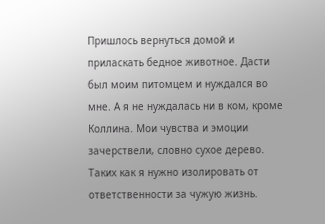Пришлось вернуться домой и приласкать бедное животное. Дасти был моим питомцем и нуждался во мне. А я не нуждалась ни в ком, кроме Коллина. Мои чувства и эмоции зачерствели, словно сухое дерево. Таких как я нужно изолировать от ответственности за чужую жизнь.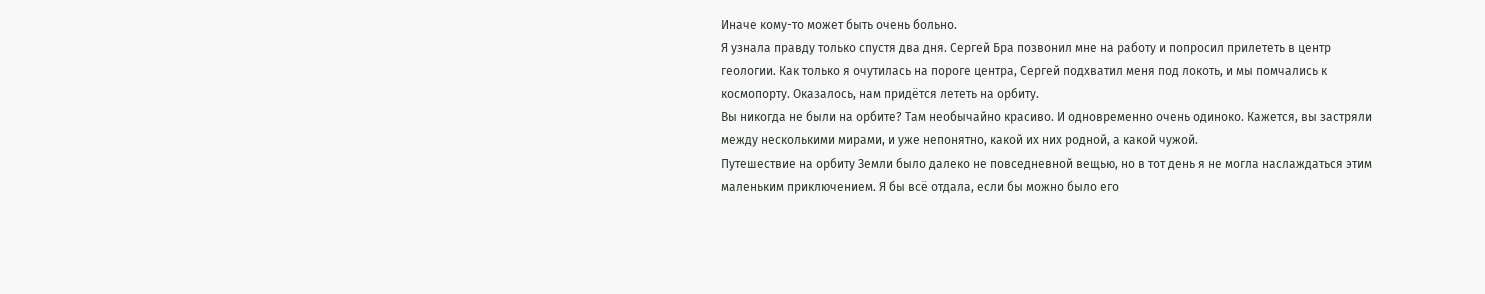Иначе кому-то может быть очень больно.
Я узнала правду только спустя два дня. Сергей Бра позвонил мне на работу и попросил прилететь в центр геологии. Как только я очутилась на пороге центра, Сергей подхватил меня под локоть, и мы помчались к космопорту. Оказалось, нам придётся лететь на орбиту.
Вы никогда не были на орбите? Там необычайно красиво. И одновременно очень одиноко. Кажется, вы застряли между несколькими мирами, и уже непонятно, какой их них родной, а какой чужой.
Путешествие на орбиту Земли было далеко не повседневной вещью, но в тот день я не могла наслаждаться этим маленьким приключением. Я бы всё отдала, если бы можно было его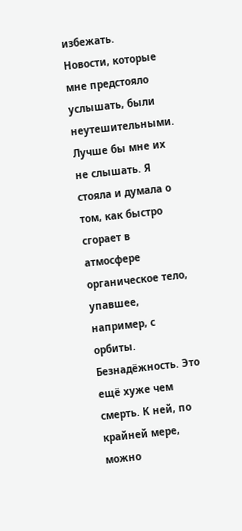избежать.
Новости, которые мне предстояло услышать, были неутешительными. Лучше бы мне их не слышать. Я стояла и думала о том, как быстро сгорает в атмосфере органическое тело, упавшее, например, с орбиты.
Безнадёжность. Это ещё хуже чем смерть. К ней, по крайней мере, можно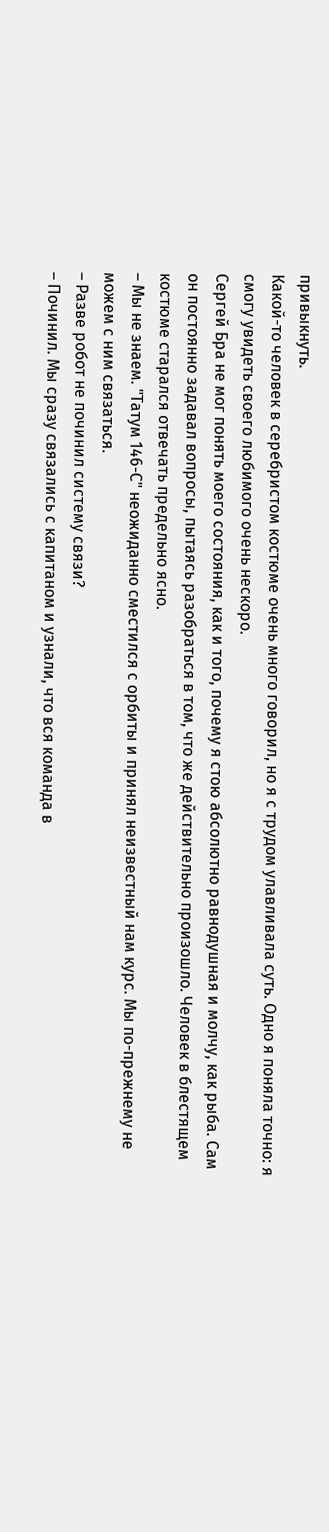привыкнуть.
Какой-то человек в серебристом костюме очень много говорил, но я с трудом улавливала суть. Одно я поняла точно: я смогу увидеть своего любимого очень нескоро.
Сергей Бра не мог понять моего состояния, как и того, почему я стою абсолютно равнодушная и молчу, как рыба. Сам он постоянно задавал вопросы, пытаясь разобраться в том, что же действительно произошло. Человек в блестящем костюме старался отвечать предельно ясно.
– Мы не знаем. "Татум 146-С" неожиданно сместился с орбиты и принял неизвестный нам курс. Мы по-прежнему не можем с ним связаться.
– Разве робот не починил систему связи?
– Починил. Мы сразу связались с капитаном и узнали, что вся команда в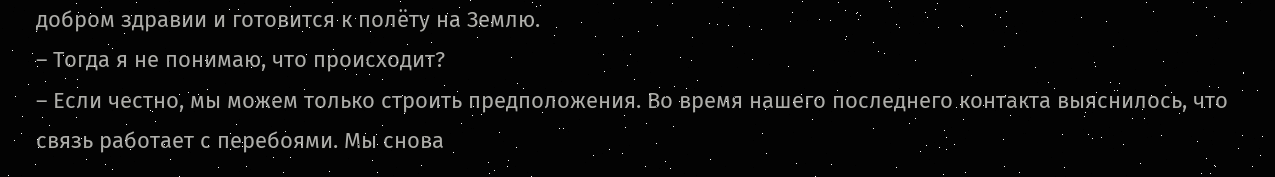добром здравии и готовится к полёту на Землю.
– Тогда я не понимаю, что происходит?
– Если честно, мы можем только строить предположения. Во время нашего последнего контакта выяснилось, что связь работает с перебоями. Мы снова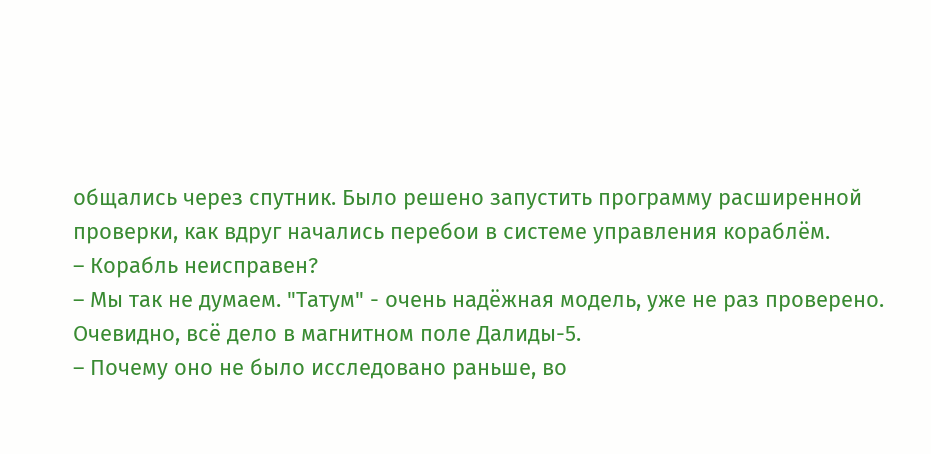общались через спутник. Было решено запустить программу расширенной проверки, как вдруг начались перебои в системе управления кораблём.
– Корабль неисправен?
– Мы так не думаем. "Татум" - очень надёжная модель, уже не раз проверено. Очевидно, всё дело в магнитном поле Далиды-5.
– Почему оно не было исследовано раньше, во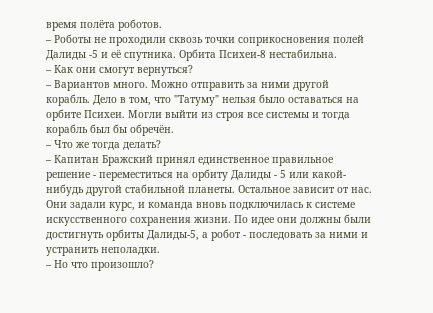время полёта роботов.
– Роботы не проходили сквозь точки соприкосновения полей Далиды -5 и её спутника. Орбита Психеи-8 нестабильна.
– Как они смогут вернуться?
– Вариантов много. Можно отправить за ними другой корабль. Дело в том, что "Татуму" нельзя было оставаться на орбите Психеи. Могли выйти из строя все системы и тогда корабль был бы обречён.
– Что же тогда делать?
– Капитан Бражский принял единственное правильное решение - переместиться на орбиту Далиды - 5 или какой-нибудь другой стабильной планеты. Остальное зависит от нас. Они задали курс, и команда вновь подключилась к системе искусственного сохранения жизни. По идее они должны были достигнуть орбиты Далиды-5, а робот - последовать за ними и устранить неполадки.
– Но что произошло?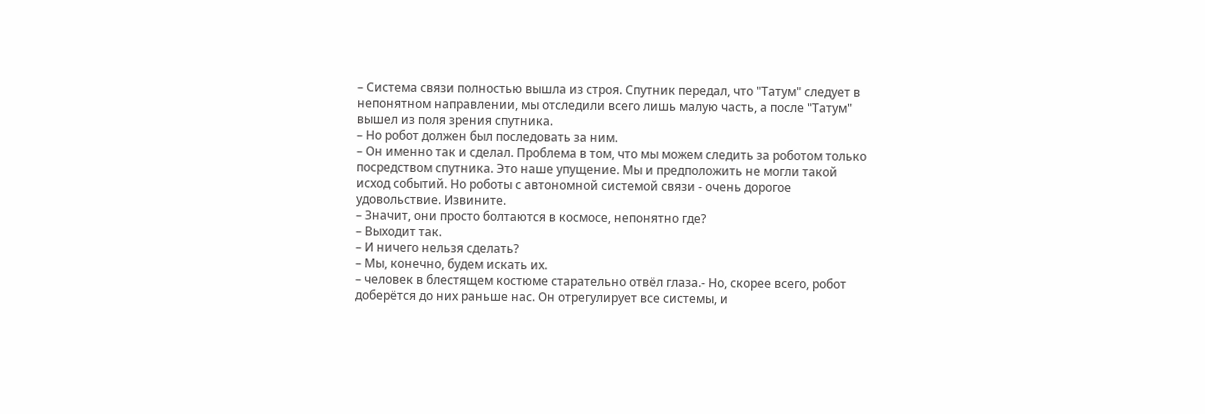– Система связи полностью вышла из строя. Спутник передал, что "Татум" следует в непонятном направлении, мы отследили всего лишь малую часть, а после "Татум" вышел из поля зрения спутника.
– Но робот должен был последовать за ним.
– Он именно так и сделал. Проблема в том, что мы можем следить за роботом только посредством спутника. Это наше упущение. Мы и предположить не могли такой исход событий. Но роботы с автономной системой связи - очень дорогое удовольствие. Извините.
– Значит, они просто болтаются в космосе, непонятно где?
– Выходит так.
– И ничего нельзя сделать?
– Мы, конечно, будем искать их.
– человек в блестящем костюме старательно отвёл глаза.- Но, скорее всего, робот доберётся до них раньше нас. Он отрегулирует все системы, и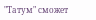"Татум" сможет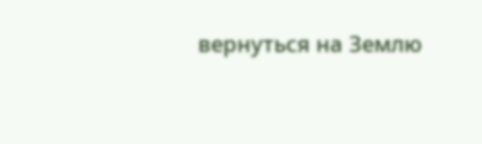вернуться на Землю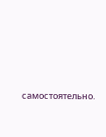самостоятельно.